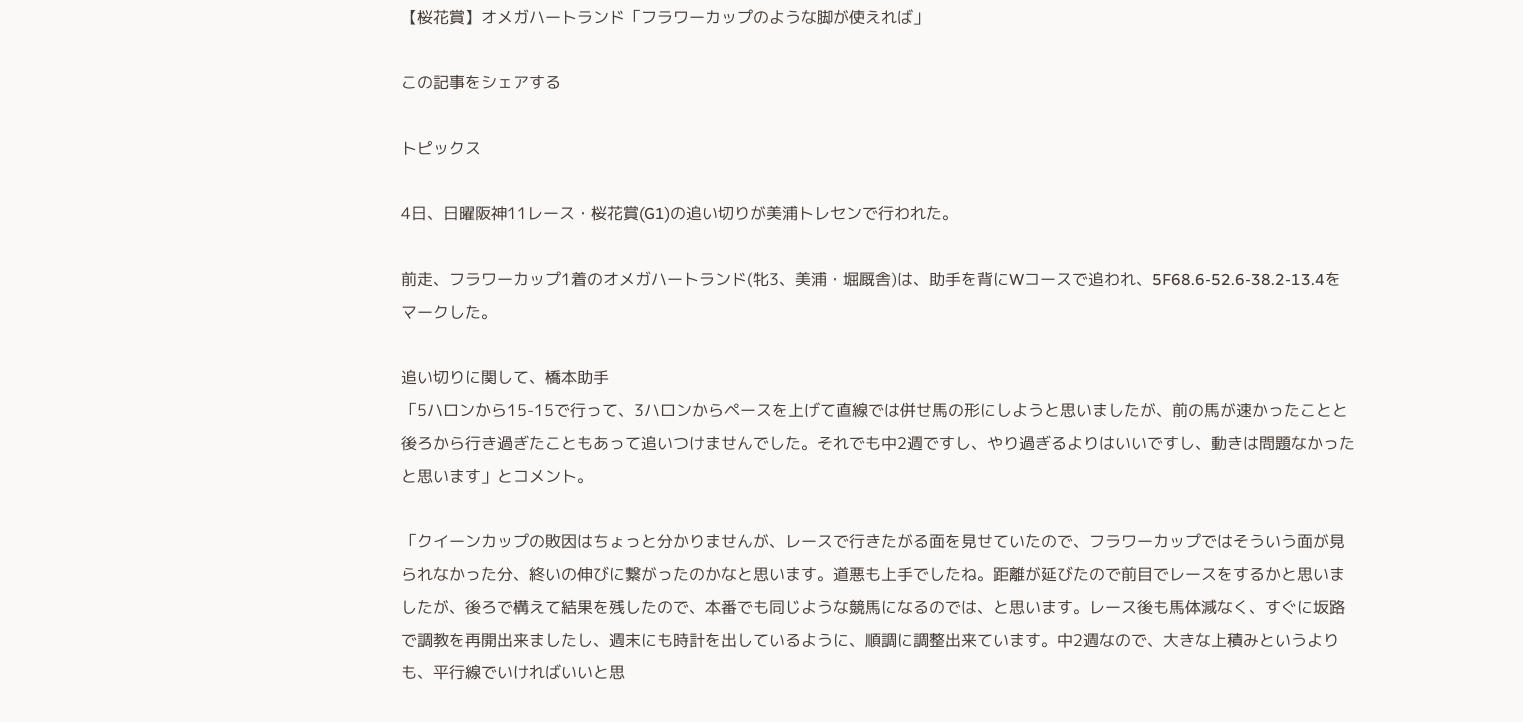【桜花賞】オメガハートランド「フラワーカップのような脚が使えれば」

この記事をシェアする

トピックス

4日、日曜阪神11レース・桜花賞(G1)の追い切りが美浦トレセンで行われた。

前走、フラワーカップ1着のオメガハートランド(牝3、美浦・堀厩舎)は、助手を背にWコースで追われ、5F68.6-52.6-38.2-13.4をマークした。

追い切りに関して、橋本助手
「5ハロンから15-15で行って、3ハロンからペースを上げて直線では併せ馬の形にしようと思いましたが、前の馬が速かったことと後ろから行き過ぎたこともあって追いつけませんでした。それでも中2週ですし、やり過ぎるよりはいいですし、動きは問題なかったと思います」とコメント。

「クイーンカップの敗因はちょっと分かりませんが、レースで行きたがる面を見せていたので、フラワーカップではそういう面が見られなかった分、終いの伸びに繋がったのかなと思います。道悪も上手でしたね。距離が延びたので前目でレースをするかと思いましたが、後ろで構えて結果を残したので、本番でも同じような競馬になるのでは、と思います。レース後も馬体減なく、すぐに坂路で調教を再開出来ましたし、週末にも時計を出しているように、順調に調整出来ています。中2週なので、大きな上積みというよりも、平行線でいければいいと思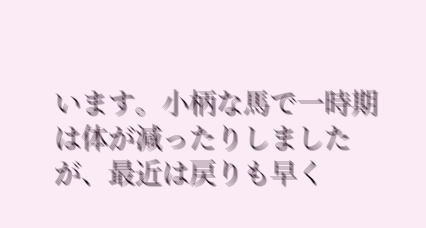います。小柄な馬で一時期は体が減ったりしましたが、最近は戻りも早く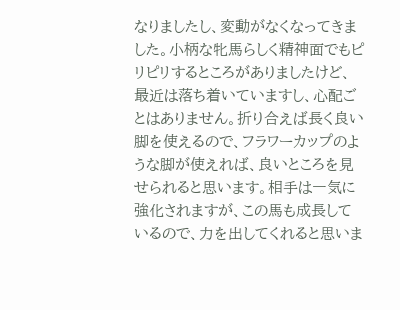なりましたし、変動がなくなってきました。小柄な牝馬らしく精神面でもピリピリするところがありましたけど、最近は落ち着いていますし、心配ごとはありません。折り合えば長く良い脚を使えるので、フラワーカップのような脚が使えれば、良いところを見せられると思います。相手は一気に強化されますが、この馬も成長しているので、力を出してくれると思いま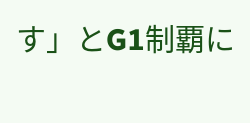す」とG1制覇に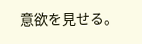意欲を見せる。